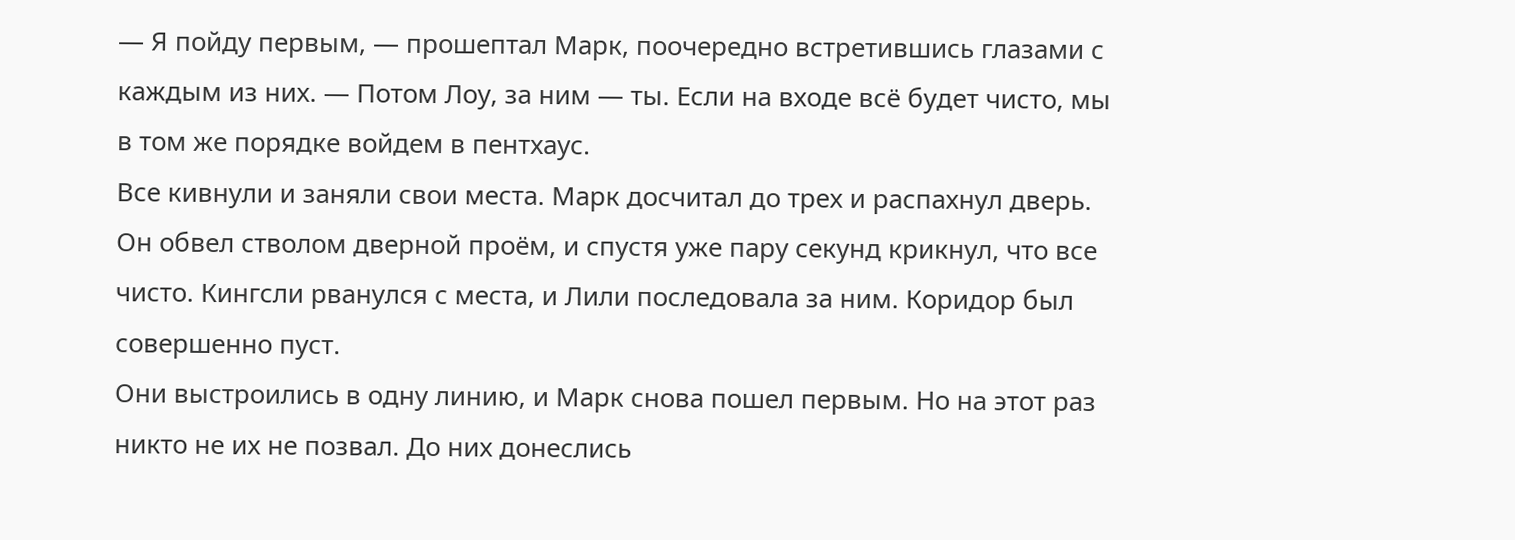— Я пойду первым, — прошептал Марк, поочередно встретившись глазами с каждым из них. — Потом Лоу, за ним — ты. Если на входе всё будет чисто, мы в том же порядке войдем в пентхаус.
Все кивнули и заняли свои места. Марк досчитал до трех и распахнул дверь. Он обвел стволом дверной проём, и спустя уже пару секунд крикнул, что все чисто. Кингсли рванулся с места, и Лили последовала за ним. Коридор был совершенно пуст.
Они выстроились в одну линию, и Марк снова пошел первым. Но на этот раз никто не их не позвал. До них донеслись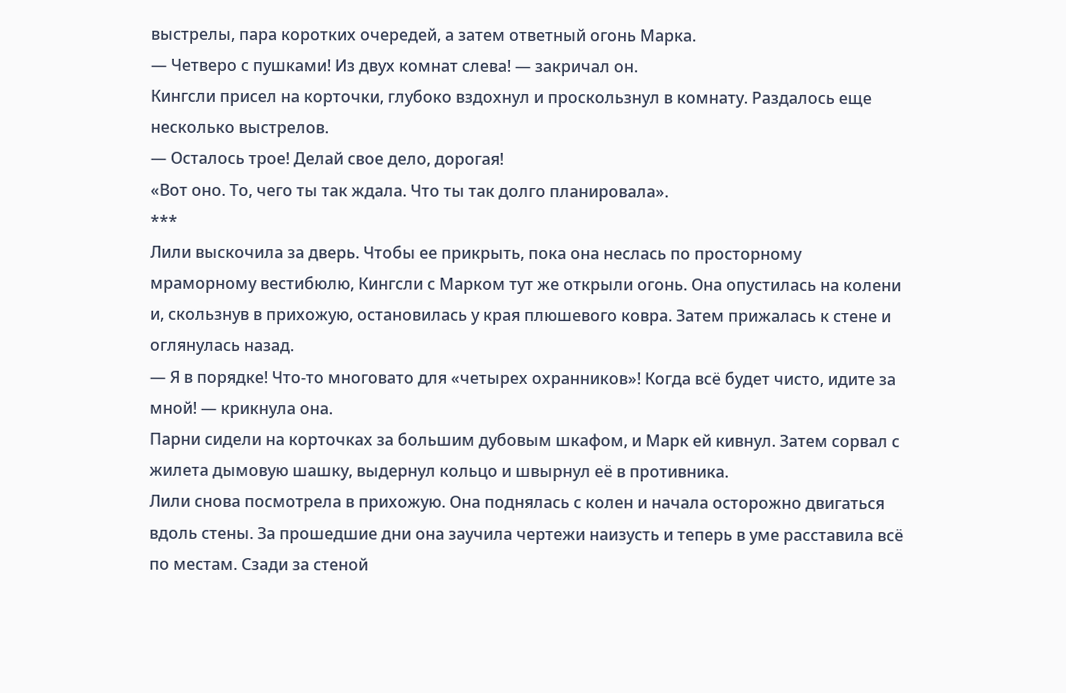выстрелы, пара коротких очередей, а затем ответный огонь Марка.
— Четверо с пушками! Из двух комнат слева! — закричал он.
Кингсли присел на корточки, глубоко вздохнул и проскользнул в комнату. Раздалось еще несколько выстрелов.
— Осталось трое! Делай свое дело, дорогая!
«Вот оно. То, чего ты так ждала. Что ты так долго планировала».
***
Лили выскочила за дверь. Чтобы ее прикрыть, пока она неслась по просторному мраморному вестибюлю, Кингсли с Марком тут же открыли огонь. Она опустилась на колени и, скользнув в прихожую, остановилась у края плюшевого ковра. Затем прижалась к стене и оглянулась назад.
— Я в порядке! Что-то многовато для «четырех охранников»! Когда всё будет чисто, идите за мной! — крикнула она.
Парни сидели на корточках за большим дубовым шкафом, и Марк ей кивнул. Затем сорвал с жилета дымовую шашку, выдернул кольцо и швырнул её в противника.
Лили снова посмотрела в прихожую. Она поднялась с колен и начала осторожно двигаться вдоль стены. За прошедшие дни она заучила чертежи наизусть и теперь в уме расставила всё по местам. Сзади за стеной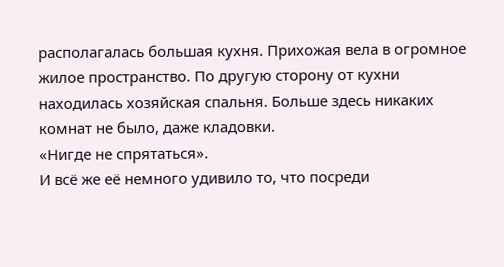располагалась большая кухня. Прихожая вела в огромное жилое пространство. По другую сторону от кухни находилась хозяйская спальня. Больше здесь никаких комнат не было, даже кладовки.
«Нигде не спрятаться».
И всё же её немного удивило то, что посреди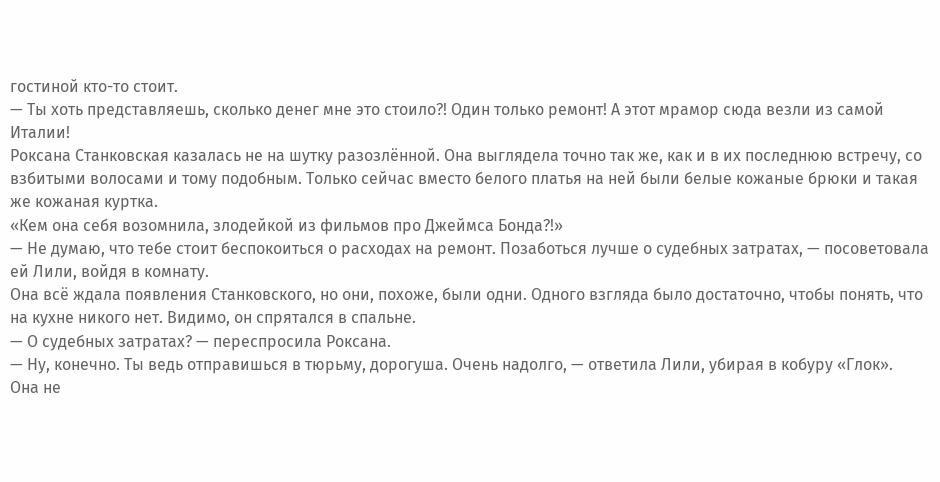гостиной кто-то стоит.
— Ты хоть представляешь, сколько денег мне это стоило?! Один только ремонт! А этот мрамор сюда везли из самой Италии!
Роксана Станковская казалась не на шутку разозлённой. Она выглядела точно так же, как и в их последнюю встречу, со взбитыми волосами и тому подобным. Только сейчас вместо белого платья на ней были белые кожаные брюки и такая же кожаная куртка.
«Кем она себя возомнила, злодейкой из фильмов про Джеймса Бонда?!»
— Не думаю, что тебе стоит беспокоиться о расходах на ремонт. Позаботься лучше о судебных затратах, — посоветовала ей Лили, войдя в комнату.
Она всё ждала появления Станковского, но они, похоже, были одни. Одного взгляда было достаточно, чтобы понять, что на кухне никого нет. Видимо, он спрятался в спальне.
— О судебных затратах? — переспросила Роксана.
— Ну, конечно. Ты ведь отправишься в тюрьму, дорогуша. Очень надолго, — ответила Лили, убирая в кобуру «Глок».
Она не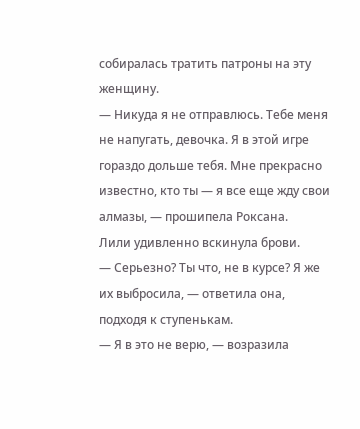собиралась тратить патроны на эту женщину.
— Никуда я не отправлюсь. Тебе меня не напугать, девочка. Я в этой игре гораздо дольше тебя. Мне прекрасно известно, кто ты — я все еще жду свои алмазы, — прошипела Роксана.
Лили удивленно вскинула брови.
— Серьезно? Ты что, не в курсе? Я же их выбросила, — ответила она, подходя к ступенькам.
— Я в это не верю, — возразила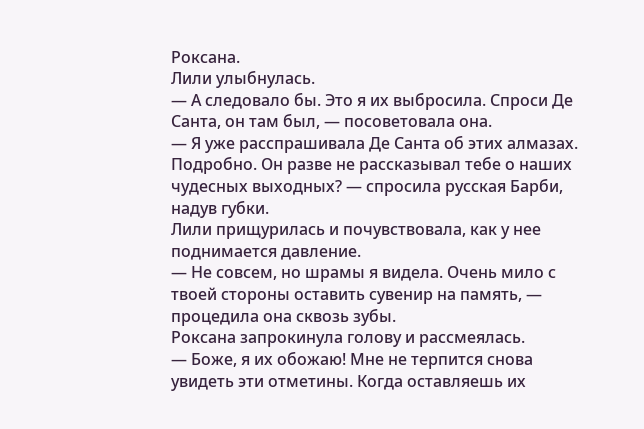Роксана.
Лили улыбнулась.
— А следовало бы. Это я их выбросила. Спроси Де Санта, он там был, — посоветовала она.
— Я уже расспрашивала Де Санта об этих алмазах. Подробно. Он разве не рассказывал тебе о наших чудесных выходных? — спросила русская Барби, надув губки.
Лили прищурилась и почувствовала, как у нее поднимается давление.
— Не совсем, но шрамы я видела. Очень мило с твоей стороны оставить сувенир на память, — процедила она сквозь зубы.
Роксана запрокинула голову и рассмеялась.
— Боже, я их обожаю! Мне не терпится снова увидеть эти отметины. Когда оставляешь их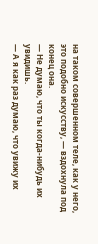на таком совершенном теле, как у него, это подобно искусству, — вздохнула под конец она.
— Не думаю, что ты когда-нибудь их увидишь.
— А я как раз думаю, что увижу их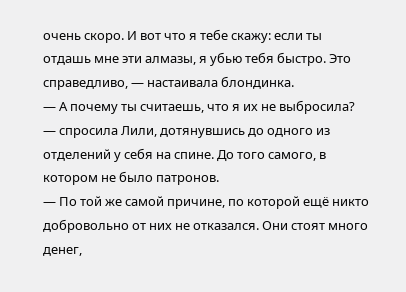очень скоро. И вот что я тебе скажу: если ты отдашь мне эти алмазы, я убью тебя быстро. Это справедливо, — настаивала блондинка.
— А почему ты считаешь, что я их не выбросила? — спросила Лили, дотянувшись до одного из отделений у себя на спине. До того самого, в котором не было патронов.
— По той же самой причине, по которой ещё никто добровольно от них не отказался. Они стоят много денег,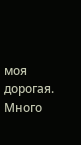моя дорогая. Много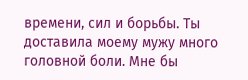времени, сил и борьбы. Ты доставила моему мужу много головной боли. Мне бы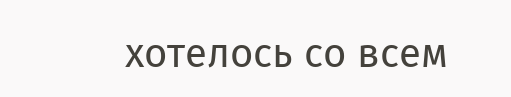хотелось со всем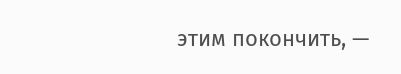этим покончить, —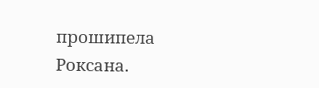прошипела Роксана.